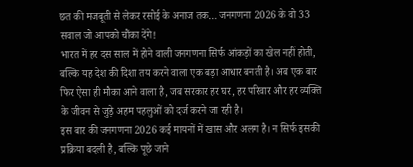छत की मजबूती से लेकर रसोई के अनाज तक… जनगणना 2026 के वो 33 सवाल जो आपको चौंका देंगे!
भारत में हर दस साल में होने वाली जनगणना सिर्फ आंकड़ों का खेल नहीं होती, बल्कि यह देश की दिशा तय करने वाला एक बड़ा आधार बनती है। अब एक बार फिर ऐसा ही मौका आने वाला है, जब सरकार हर घर, हर परिवार और हर व्यक्ति के जीवन से जुड़े अहम पहलुओं को दर्ज करने जा रही है।
इस बार की जनगणना 2026 कई मायनों में खास और अलग है। न सिर्फ इसकी प्रक्रिया बदली है, बल्कि पूछे जाने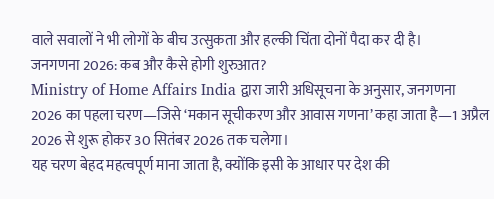वाले सवालों ने भी लोगों के बीच उत्सुकता और हल्की चिंता दोनों पैदा कर दी है।
जनगणना 2026: कब और कैसे होगी शुरुआत?
Ministry of Home Affairs India द्वारा जारी अधिसूचना के अनुसार, जनगणना 2026 का पहला चरण—जिसे ‘मकान सूचीकरण और आवास गणना’ कहा जाता है—1 अप्रैल 2026 से शुरू होकर 30 सितंबर 2026 तक चलेगा।
यह चरण बेहद महत्वपूर्ण माना जाता है, क्योंकि इसी के आधार पर देश की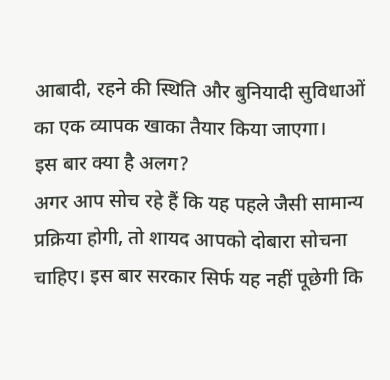आबादी, रहने की स्थिति और बुनियादी सुविधाओं का एक व्यापक खाका तैयार किया जाएगा।
इस बार क्या है अलग?
अगर आप सोच रहे हैं कि यह पहले जैसी सामान्य प्रक्रिया होगी, तो शायद आपको दोबारा सोचना चाहिए। इस बार सरकार सिर्फ यह नहीं पूछेगी कि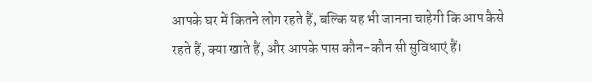आपके घर में कितने लोग रहते हैं, बल्कि यह भी जानना चाहेगी कि आप कैसे रहते हैं, क्या खाते हैं, और आपके पास कौन-कौन सी सुविधाएं हैं।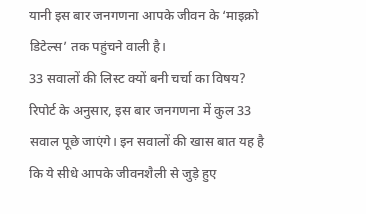यानी इस बार जनगणना आपके जीवन के ‘माइक्रो डिटेल्स’ तक पहुंचने वाली है।
33 सवालों की लिस्ट क्यों बनी चर्चा का विषय?
रिपोर्ट के अनुसार, इस बार जनगणना में कुल 33 सवाल पूछे जाएंगे। इन सवालों की खास बात यह है कि ये सीधे आपके जीवनशैली से जुड़े हुए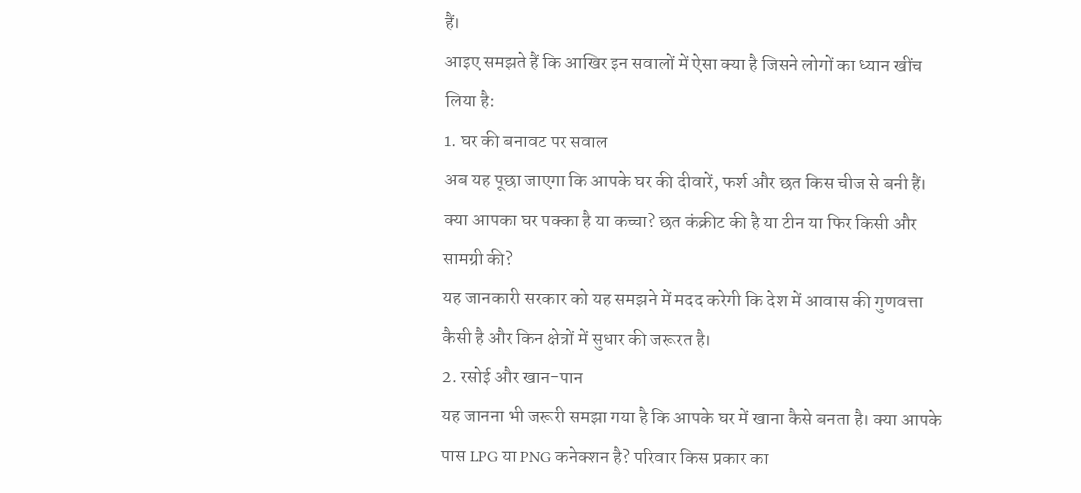हैं।
आइए समझते हैं कि आखिर इन सवालों में ऐसा क्या है जिसने लोगों का ध्यान खींच लिया है:
1. घर की बनावट पर सवाल
अब यह पूछा जाएगा कि आपके घर की दीवारें, फर्श और छत किस चीज से बनी हैं। क्या आपका घर पक्का है या कच्चा? छत कंक्रीट की है या टीन या फिर किसी और सामग्री की?
यह जानकारी सरकार को यह समझने में मदद करेगी कि देश में आवास की गुणवत्ता कैसी है और किन क्षेत्रों में सुधार की जरूरत है।
2. रसोई और खान-पान
यह जानना भी जरूरी समझा गया है कि आपके घर में खाना कैसे बनता है। क्या आपके पास LPG या PNG कनेक्शन है? परिवार किस प्रकार का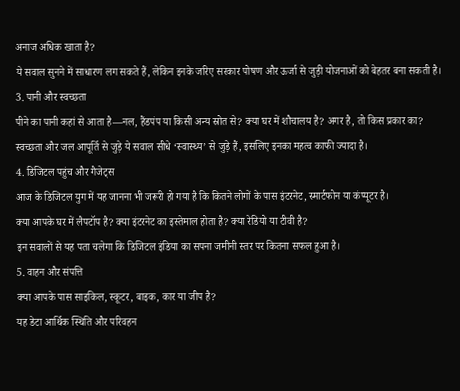अनाज अधिक खाता है?
ये सवाल सुनने में साधारण लग सकते हैं, लेकिन इनके जरिए सरकार पोषण और ऊर्जा से जुड़ी योजनाओं को बेहतर बना सकती है।
3. पानी और स्वच्छता
पीने का पानी कहां से आता है—नल, हैंडपंप या किसी अन्य स्रोत से? क्या घर में शौचालय है? अगर है, तो किस प्रकार का?
स्वच्छता और जल आपूर्ति से जुड़े ये सवाल सीधे ‘स्वास्थ्य’ से जुड़े हैं, इसलिए इनका महत्व काफी ज्यादा है।
4. डिजिटल पहुंच और गैजेट्स
आज के डिजिटल युग में यह जानना भी जरूरी हो गया है कि कितने लोगों के पास इंटरनेट, स्मार्टफोन या कंप्यूटर है।
क्या आपके घर में लैपटॉप है? क्या इंटरनेट का इस्तेमाल होता है? क्या रेडियो या टीवी है?
इन सवालों से यह पता चलेगा कि डिजिटल इंडिया का सपना जमीनी स्तर पर कितना सफल हुआ है।
5. वाहन और संपत्ति
क्या आपके पास साइकिल, स्कूटर, बाइक, कार या जीप है?
यह डेटा आर्थिक स्थिति और परिवहन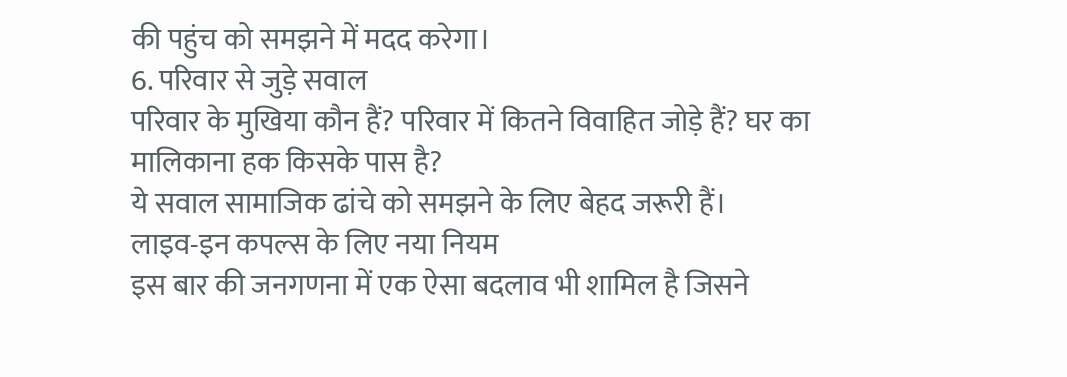की पहुंच को समझने में मदद करेगा।
6. परिवार से जुड़े सवाल
परिवार के मुखिया कौन हैं? परिवार में कितने विवाहित जोड़े हैं? घर का मालिकाना हक किसके पास है?
ये सवाल सामाजिक ढांचे को समझने के लिए बेहद जरूरी हैं।
लाइव-इन कपल्स के लिए नया नियम
इस बार की जनगणना में एक ऐसा बदलाव भी शामिल है जिसने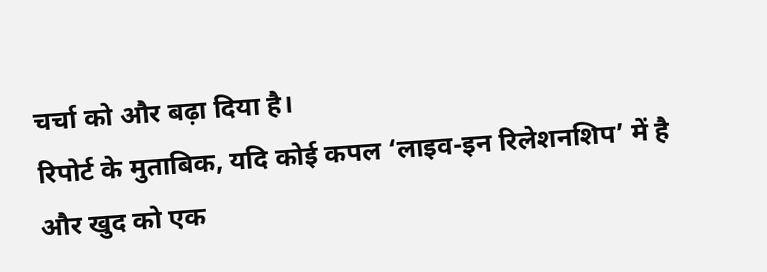चर्चा को और बढ़ा दिया है।
रिपोर्ट के मुताबिक, यदि कोई कपल ‘लाइव-इन रिलेशनशिप’ में है और खुद को एक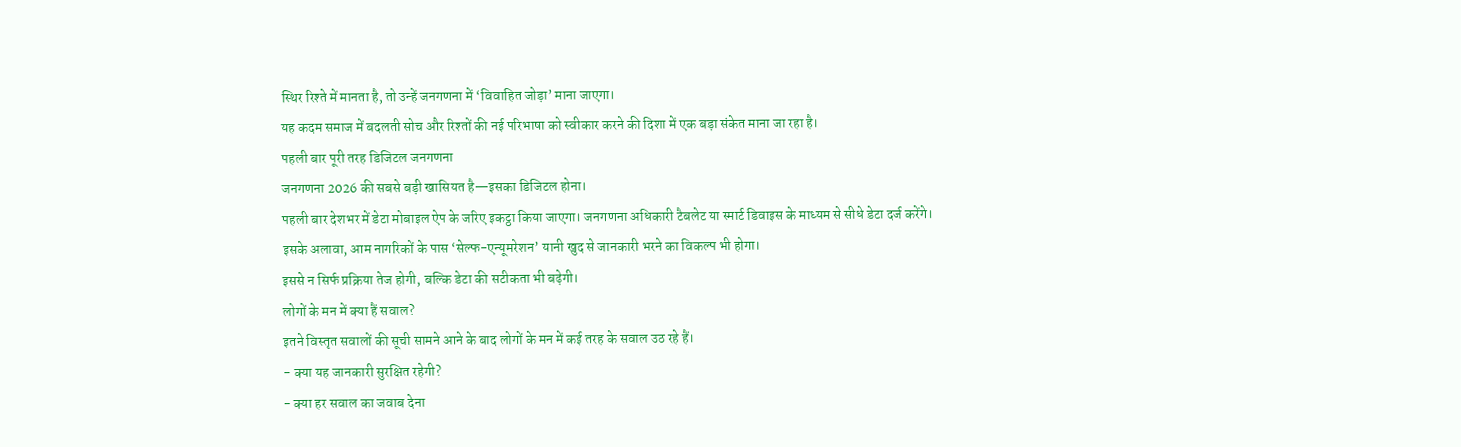स्थिर रिश्ते में मानता है, तो उन्हें जनगणना में ‘विवाहित जोड़ा’ माना जाएगा।
यह कदम समाज में बदलती सोच और रिश्तों की नई परिभाषा को स्वीकार करने की दिशा में एक बड़ा संकेत माना जा रहा है।
पहली बार पूरी तरह डिजिटल जनगणना
जनगणना 2026 की सबसे बड़ी खासियत है—इसका डिजिटल होना।
पहली बार देशभर में डेटा मोबाइल ऐप के जरिए इकट्ठा किया जाएगा। जनगणना अधिकारी टैबलेट या स्मार्ट डिवाइस के माध्यम से सीधे डेटा दर्ज करेंगे।
इसके अलावा, आम नागरिकों के पास ‘सेल्फ-एन्यूमरेशन’ यानी खुद से जानकारी भरने का विकल्प भी होगा।
इससे न सिर्फ प्रक्रिया तेज होगी, बल्कि डेटा की सटीकता भी बढ़ेगी।
लोगों के मन में क्या हैं सवाल?
इतने विस्तृत सवालों की सूची सामने आने के बाद लोगों के मन में कई तरह के सवाल उठ रहे हैं।
- क्या यह जानकारी सुरक्षित रहेगी?
- क्या हर सवाल का जवाब देना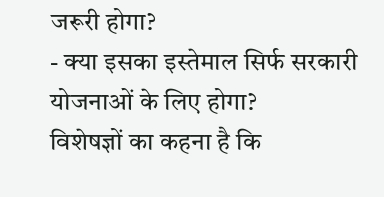जरूरी होगा?
- क्या इसका इस्तेमाल सिर्फ सरकारी योजनाओं के लिए होगा?
विशेषज्ञों का कहना है कि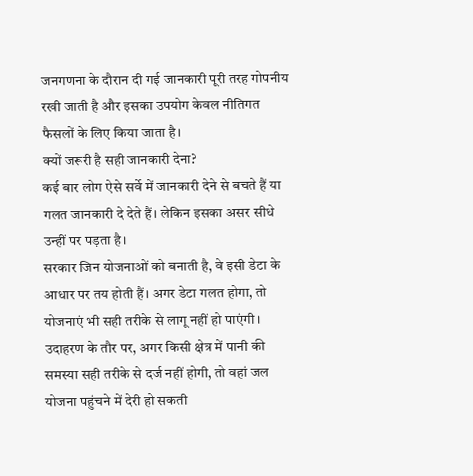जनगणना के दौरान दी गई जानकारी पूरी तरह गोपनीय रखी जाती है और इसका उपयोग केवल नीतिगत फैसलों के लिए किया जाता है।
क्यों जरूरी है सही जानकारी देना?
कई बार लोग ऐसे सर्वे में जानकारी देने से बचते हैं या गलत जानकारी दे देते हैं। लेकिन इसका असर सीधे उन्हीं पर पड़ता है।
सरकार जिन योजनाओं को बनाती है, वे इसी डेटा के आधार पर तय होती हैं। अगर डेटा गलत होगा, तो योजनाएं भी सही तरीके से लागू नहीं हो पाएंगी।
उदाहरण के तौर पर, अगर किसी क्षेत्र में पानी की समस्या सही तरीके से दर्ज नहीं होगी, तो वहां जल योजना पहुंचने में देरी हो सकती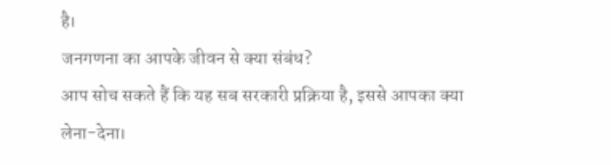है।
जनगणना का आपके जीवन से क्या संबंध?
आप सोच सकते हैं कि यह सब सरकारी प्रक्रिया है, इससे आपका क्या लेना-देना।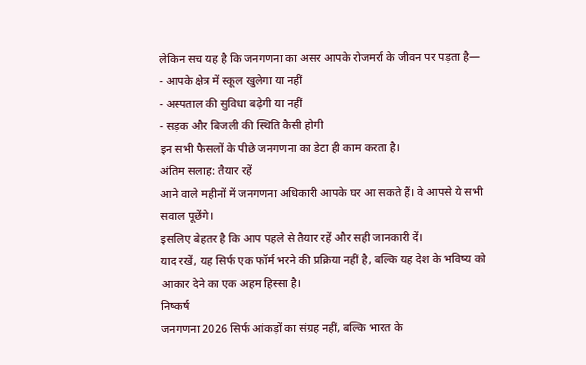लेकिन सच यह है कि जनगणना का असर आपके रोजमर्रा के जीवन पर पड़ता है—
- आपके क्षेत्र में स्कूल खुलेगा या नहीं
- अस्पताल की सुविधा बढ़ेगी या नहीं
- सड़क और बिजली की स्थिति कैसी होगी
इन सभी फैसलों के पीछे जनगणना का डेटा ही काम करता है।
अंतिम सलाह: तैयार रहें
आने वाले महीनों में जनगणना अधिकारी आपके घर आ सकते हैं। वे आपसे ये सभी सवाल पूछेंगे।
इसलिए बेहतर है कि आप पहले से तैयार रहें और सही जानकारी दें।
याद रखें, यह सिर्फ एक फॉर्म भरने की प्रक्रिया नहीं है, बल्कि यह देश के भविष्य को आकार देने का एक अहम हिस्सा है।
निष्कर्ष
जनगणना 2026 सिर्फ आंकड़ों का संग्रह नहीं, बल्कि भारत के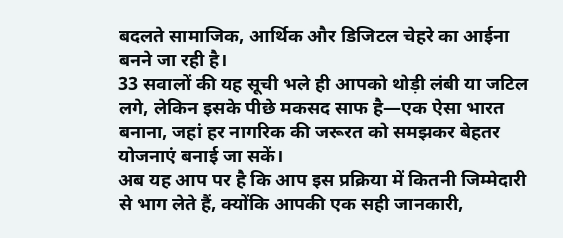बदलते सामाजिक, आर्थिक और डिजिटल चेहरे का आईना बनने जा रही है।
33 सवालों की यह सूची भले ही आपको थोड़ी लंबी या जटिल लगे, लेकिन इसके पीछे मकसद साफ है—एक ऐसा भारत बनाना, जहां हर नागरिक की जरूरत को समझकर बेहतर योजनाएं बनाई जा सकें।
अब यह आप पर है कि आप इस प्रक्रिया में कितनी जिम्मेदारी से भाग लेते हैं, क्योंकि आपकी एक सही जानकारी,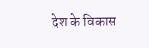देश के विकास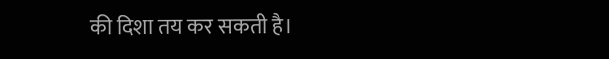की दिशा तय कर सकती है।